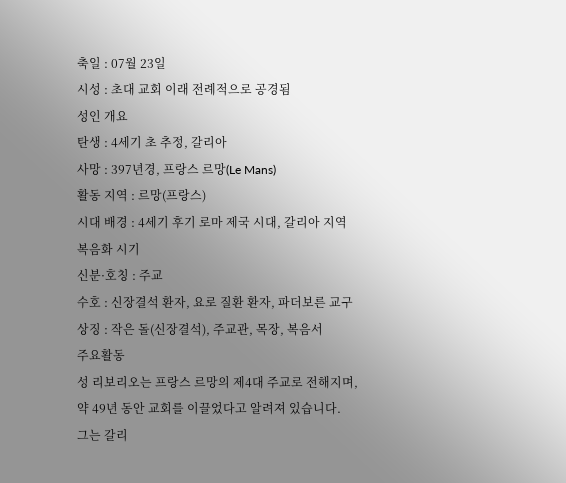축일 : 07월 23일
시성 : 초대 교회 이래 전례적으로 공경됨
성인 개요
탄생 : 4세기 초 추정, 갈리아
사망 : 397년경, 프랑스 르망(Le Mans)
활동 지역 : 르망(프랑스)
시대 배경 : 4세기 후기 로마 제국 시대, 갈리아 지역 복음화 시기
신분·호칭 : 주교
수호 : 신장결석 환자, 요로 질환 환자, 파더보른 교구
상징 : 작은 돌(신장결석), 주교관, 목장, 복음서
주요활동
성 리보리오는 프랑스 르망의 제4대 주교로 전해지며, 약 49년 동안 교회를 이끌었다고 알려져 있습니다.
그는 갈리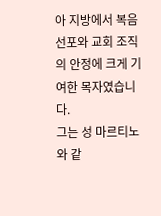아 지방에서 복음 선포와 교회 조직의 안정에 크게 기여한 목자였습니다.
그는 성 마르티노와 같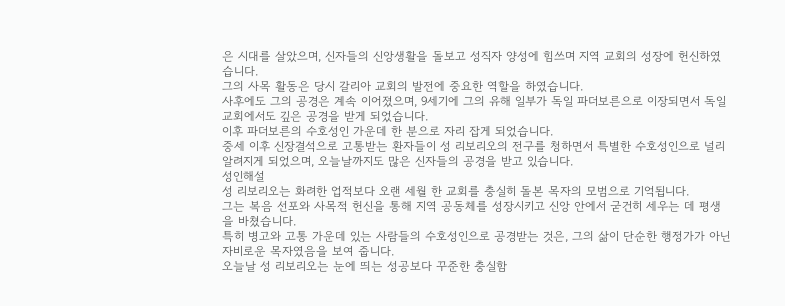은 시대를 살았으며, 신자들의 신앙생활을 돌보고 성직자 양성에 힘쓰며 지역 교회의 성장에 헌신하였습니다.
그의 사목 활동은 당시 갈리아 교회의 발전에 중요한 역할을 하였습니다.
사후에도 그의 공경은 계속 이어졌으며, 9세기에 그의 유해 일부가 독일 파더보른으로 이장되면서 독일 교회에서도 깊은 공경을 받게 되었습니다.
이후 파더보른의 수호성인 가운데 한 분으로 자리 잡게 되었습니다.
중세 이후 신장결석으로 고통받는 환자들이 성 리보리오의 전구를 청하면서 특별한 수호성인으로 널리 알려지게 되었으며, 오늘날까지도 많은 신자들의 공경을 받고 있습니다.
성인해설
성 리보리오는 화려한 업적보다 오랜 세월 한 교회를 충실히 돌본 목자의 모범으로 기억됩니다.
그는 복음 선포와 사목적 헌신을 통해 지역 공동체를 성장시키고 신앙 안에서 굳건히 세우는 데 평생을 바쳤습니다.
특히 병고와 고통 가운데 있는 사람들의 수호성인으로 공경받는 것은, 그의 삶이 단순한 행정가가 아닌 자비로운 목자였음을 보여 줍니다.
오늘날 성 리보리오는 눈에 띄는 성공보다 꾸준한 충실함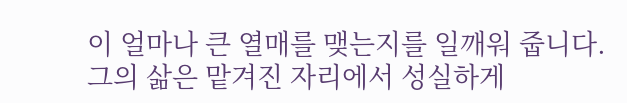이 얼마나 큰 열매를 맺는지를 일깨워 줍니다.
그의 삶은 맡겨진 자리에서 성실하게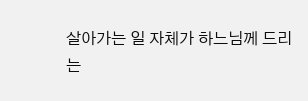살아가는 일 자체가 하느님께 드리는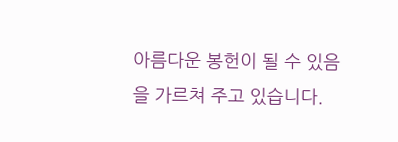아름다운 봉헌이 될 수 있음을 가르쳐 주고 있습니다.